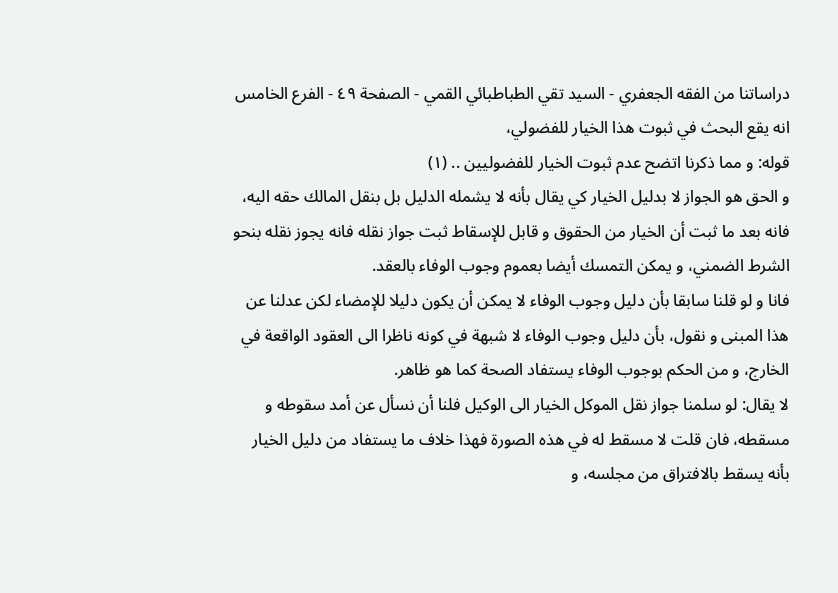دراساتنا من الفقه الجعفري - السيد تقي الطباطبائي القمي - الصفحة ٤٩ - الفرع الخامس انه يقع البحث في ثبوت هذا الخيار للفضولي،
قوله: و مما ذكرنا اتضح عدم ثبوت الخيار للفضوليين .. (١)
و الحق هو الجواز لا بدليل الخيار كي يقال بأنه لا يشمله الدليل بل بنقل المالك حقه اليه، فانه بعد ما ثبت أن الخيار من الحقوق و قابل للإسقاط ثبت جواز نقله فانه يجوز نقله بنحو الشرط الضمني، و يمكن التمسك أيضا بعموم وجوب الوفاء بالعقد.
فانا و لو قلنا سابقا بأن دليل وجوب الوفاء لا يمكن أن يكون دليلا للإمضاء لكن عدلنا عن هذا المبنى و نقول، بأن دليل وجوب الوفاء لا شبهة في كونه ناظرا الى العقود الواقعة في الخارج، و من الحكم بوجوب الوفاء يستفاد الصحة كما هو ظاهر.
لا يقال: لو سلمنا جواز نقل الموكل الخيار الى الوكيل فلنا أن نسأل عن أمد سقوطه و مسقطه، فان قلت لا مسقط له في هذه الصورة فهذا خلاف ما يستفاد من دليل الخيار بأنه يسقط بالافتراق من مجلسه، و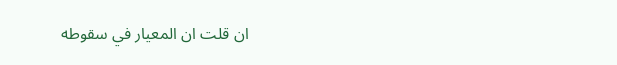ان قلت ان المعيار في سقوطه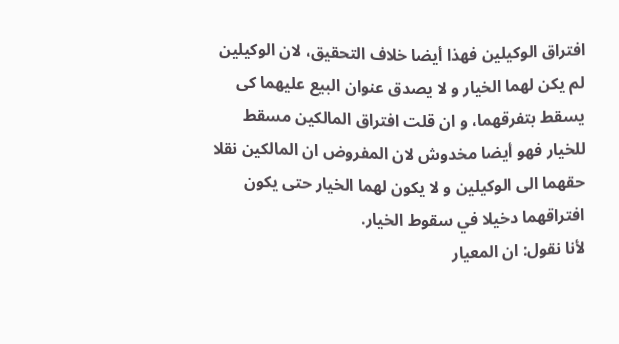افتراق الوكيلين فهذا أيضا خلاف التحقيق، لان الوكيلين لم يكن لهما الخيار و لا يصدق عنوان البيع عليهما كى يسقط بتفرقهما، و ان قلت افتراق المالكين مسقط للخيار فهو أيضا مخدوش لان المفروض ان المالكين نقلا حقهما الى الوكيلين و لا يكون لهما الخيار حتى يكون افتراقهما دخيلا في سقوط الخيار.
لأنا نقول: ان المعيار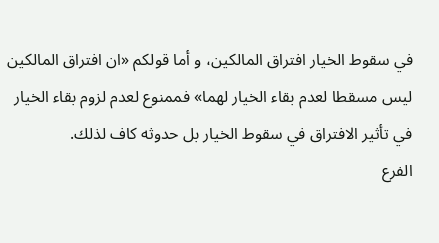في سقوط الخيار افتراق المالكين، و أما قولكم «ان افتراق المالكين ليس مسقطا لعدم بقاء الخيار لهما» فممنوع لعدم لزوم بقاء الخيار في تأثير الافتراق في سقوط الخيار بل حدوثه كاف لذلك.
الفرع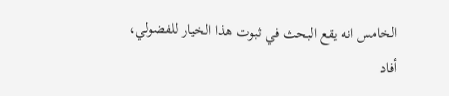الخامس انه يقع البحث في ثبوت هذا الخيار للفضولي،
أفاد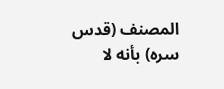المصنف (قدس سره) بأنه لا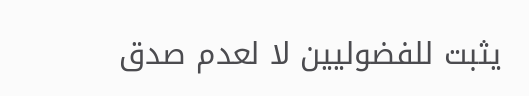يثبت للفضوليين لا لعدم صدق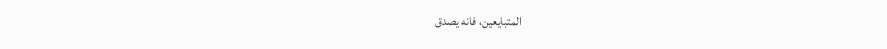المتبايعين، فانه يصدق